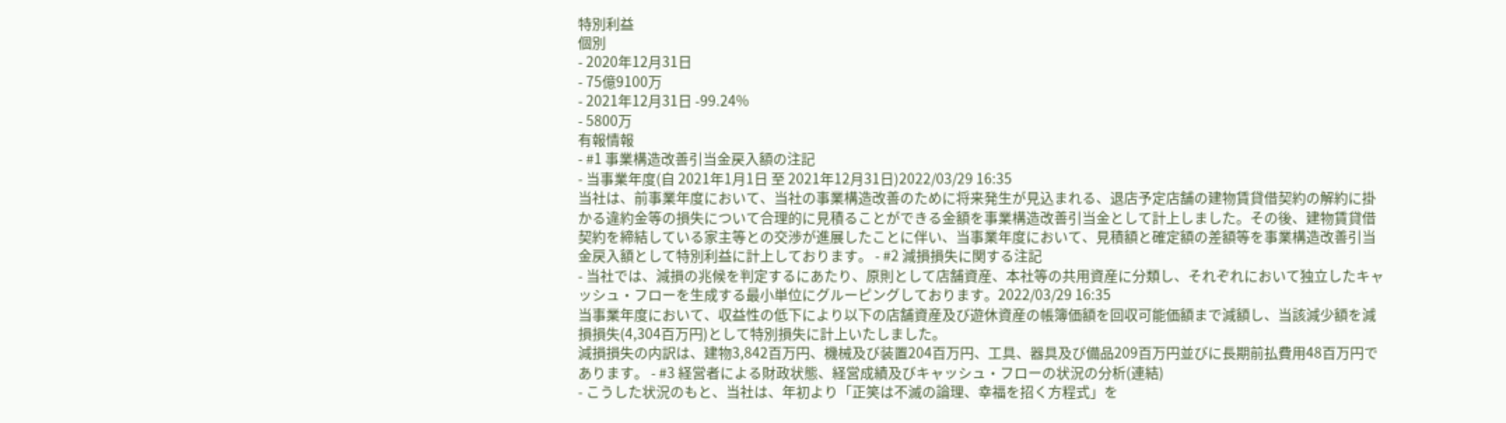特別利益
個別
- 2020年12月31日
- 75億9100万
- 2021年12月31日 -99.24%
- 5800万
有報情報
- #1 事業構造改善引当金戻入額の注記
- 当事業年度(自 2021年1月1日 至 2021年12月31日)2022/03/29 16:35
当社は、前事業年度において、当社の事業構造改善のために将来発生が見込まれる、退店予定店舗の建物賃貸借契約の解約に掛かる違約金等の損失について合理的に見積ることができる金額を事業構造改善引当金として計上しました。その後、建物賃貸借契約を締結している家主等との交渉が進展したことに伴い、当事業年度において、見積額と確定額の差額等を事業構造改善引当金戻入額として特別利益に計上しております。 - #2 減損損失に関する注記
- 当社では、減損の兆候を判定するにあたり、原則として店舗資産、本社等の共用資産に分類し、それぞれにおいて独立したキャッシュ・フローを生成する最小単位にグルーピングしております。2022/03/29 16:35
当事業年度において、収益性の低下により以下の店舗資産及び遊休資産の帳簿価額を回収可能価額まで減額し、当該減少額を減損損失(4,304百万円)として特別損失に計上いたしました。
減損損失の内訳は、建物3,842百万円、機械及び装置204百万円、工具、器具及び備品209百万円並びに長期前払費用48百万円であります。 - #3 経営者による財政状態、経営成績及びキャッシュ・フローの状況の分析(連結)
- こうした状況のもと、当社は、年初より「正笑は不滅の論理、幸福を招く方程式」を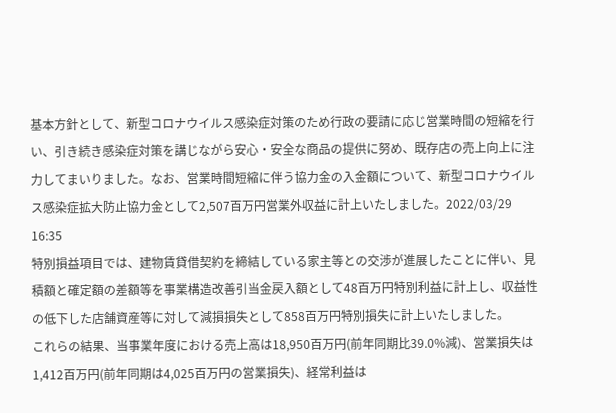基本方針として、新型コロナウイルス感染症対策のため行政の要請に応じ営業時間の短縮を行い、引き続き感染症対策を講じながら安心・安全な商品の提供に努め、既存店の売上向上に注力してまいりました。なお、営業時間短縮に伴う協力金の入金額について、新型コロナウイルス感染症拡大防止協力金として2,507百万円営業外収益に計上いたしました。2022/03/29 16:35
特別損益項目では、建物賃貸借契約を締結している家主等との交渉が進展したことに伴い、見積額と確定額の差額等を事業構造改善引当金戻入額として48百万円特別利益に計上し、収益性の低下した店舗資産等に対して減損損失として858百万円特別損失に計上いたしました。
これらの結果、当事業年度における売上高は18,950百万円(前年同期比39.0%減)、営業損失は1,412百万円(前年同期は4,025百万円の営業損失)、経常利益は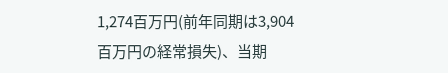1,274百万円(前年同期は3,904百万円の経常損失)、当期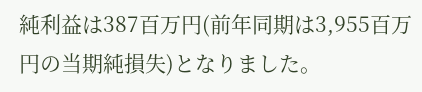純利益は387百万円(前年同期は3,955百万円の当期純損失)となりました。